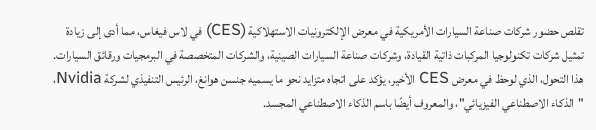تقلص حضور شركات صناعة السيارات الأمريكية في معرض الإلكترونيات الاستهلاكية (CES) في لاس فيغاس، مما أدى إلى زيادة تمثيل شركات تكنولوجيا المركبات ذاتية القيادة، وشركات صناعة السيارات الصينية، والشركات المتخصصة في البرمجيات ورقائق السيارات. هذا التحول، الذي لوحظ في معرض CES الأخير، يؤكد على اتجاه متزايد نحو ما يسميه جنسن هوانغ، الرئيس التنفيذي لشركة Nvidia، "الذكاء الاصطناعي الفيزيائي"، والمعروف أيضًا باسم الذكاء الاصطناعي المجسد.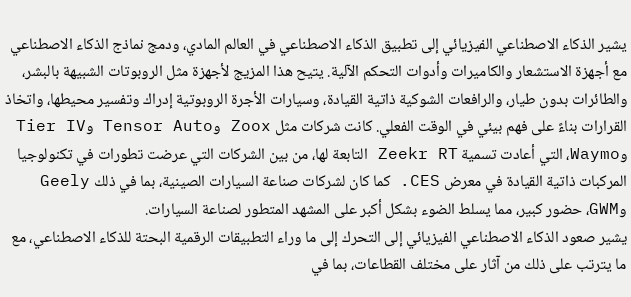يشير الذكاء الاصطناعي الفيزيائي إلى تطبيق الذكاء الاصطناعي في العالم المادي، ودمج نماذج الذكاء الاصطناعي مع أجهزة الاستشعار والكاميرات وأدوات التحكم الآلية. يتيح هذا المزيج لأجهزة مثل الروبوتات الشبيهة بالبشر، والطائرات بدون طيار، والرافعات الشوكية ذاتية القيادة، وسيارات الأجرة الروبوتية إدراك وتفسير محيطها، واتخاذ القرارات بناءً على فهم بيئي في الوقت الفعلي. كانت شركات مثل Zoox وTensor Auto وTier IV وWaymo، التي أعادت تسمية Zeekr RT التابعة لها، من بين الشركات التي عرضت تطورات في تكنولوجيا المركبات ذاتية القيادة في معرض CES. كما كان لشركات صناعة السيارات الصينية، بما في ذلك Geely وGWM، حضور كبير، مما يسلط الضوء بشكل أكبر على المشهد المتطور لصناعة السيارات.
يشير صعود الذكاء الاصطناعي الفيزيائي إلى التحرك إلى ما وراء التطبيقات الرقمية البحتة للذكاء الاصطناعي، مع ما يترتب على ذلك من آثار على مختلف القطاعات، بما في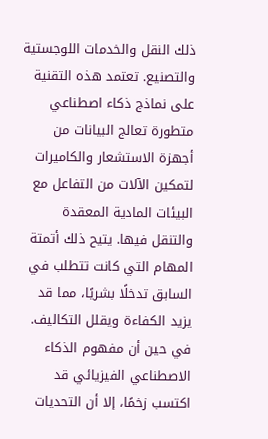ذلك النقل والخدمات اللوجستية والتصنيع. تعتمد هذه التقنية على نماذج ذكاء اصطناعي متطورة تعالج البيانات من أجهزة الاستشعار والكاميرات لتمكين الآلات من التفاعل مع البيئات المادية المعقدة والتنقل فيها. يتيح ذلك أتمتة المهام التي كانت تتطلب في السابق تدخلًا بشريًا، مما قد يزيد الكفاءة ويقلل التكاليف.
في حين أن مفهوم الذكاء الاصطناعي الفيزيائي قد اكتسب زخمًا، إلا أن التحديات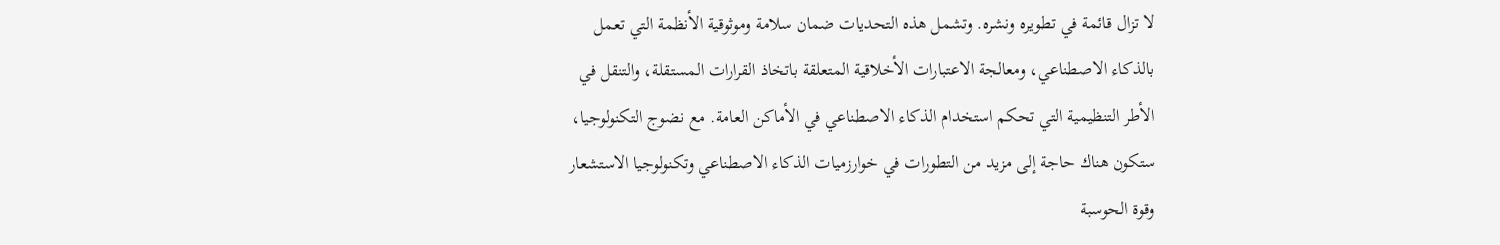لا تزال قائمة في تطويره ونشره. وتشمل هذه التحديات ضمان سلامة وموثوقية الأنظمة التي تعمل بالذكاء الاصطناعي، ومعالجة الاعتبارات الأخلاقية المتعلقة باتخاذ القرارات المستقلة، والتنقل في الأطر التنظيمية التي تحكم استخدام الذكاء الاصطناعي في الأماكن العامة. مع نضوج التكنولوجيا، ستكون هناك حاجة إلى مزيد من التطورات في خوارزميات الذكاء الاصطناعي وتكنولوجيا الاستشعار وقوة الحوسبة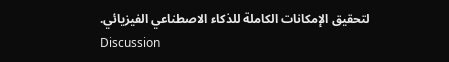لتحقيق الإمكانات الكاملة للذكاء الاصطناعي الفيزيائي.
Discussion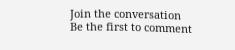Join the conversation
Be the first to comment